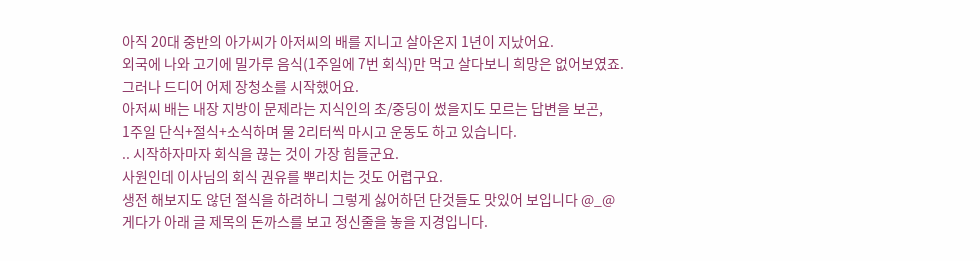아직 20대 중반의 아가씨가 아저씨의 배를 지니고 살아온지 1년이 지났어요.
외국에 나와 고기에 밀가루 음식(1주일에 7번 회식)만 먹고 살다보니 희망은 없어보였죠.
그러나 드디어 어제 장청소를 시작했어요.
아저씨 배는 내장 지방이 문제라는 지식인의 초/중딩이 썼을지도 모르는 답변을 보곤,
1주일 단식+절식+소식하며 물 2리터씩 마시고 운동도 하고 있습니다.
.. 시작하자마자 회식을 끊는 것이 가장 힘들군요.
사원인데 이사님의 회식 권유를 뿌리치는 것도 어렵구요.
생전 해보지도 않던 절식을 하려하니 그렇게 싫어하던 단것들도 맛있어 보입니다 @_@
게다가 아래 글 제목의 돈까스를 보고 정신줄을 놓을 지경입니다.